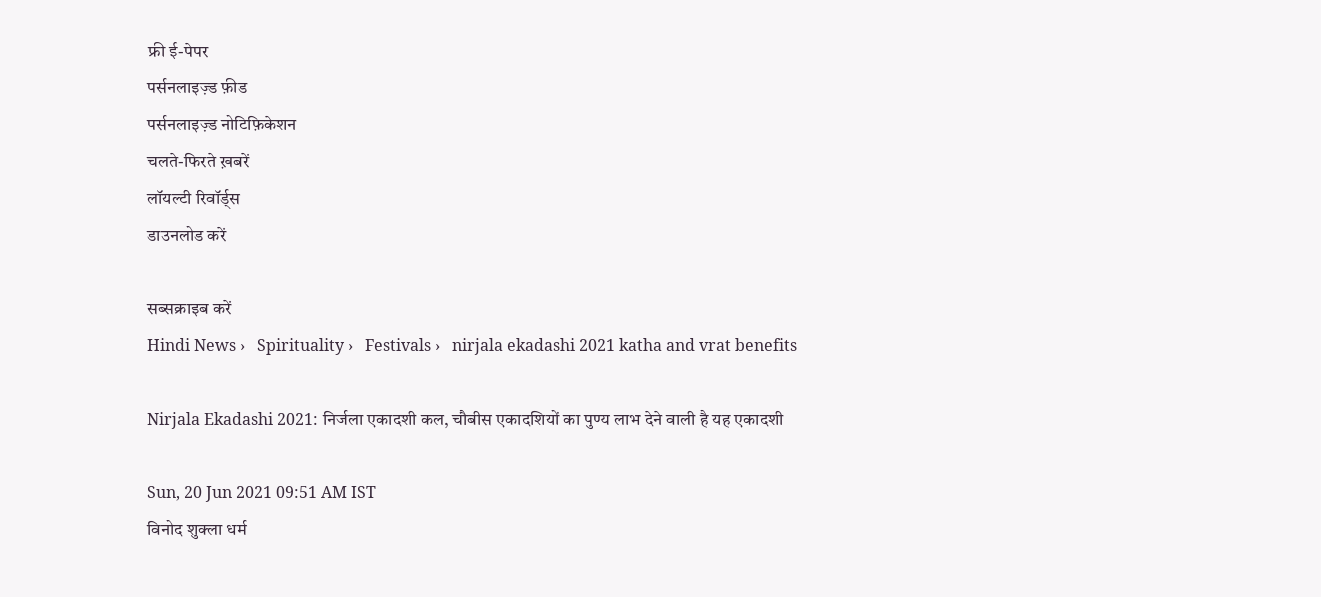फ्री ई-पेपर
पर्सनलाइज़्ड फ़ीड
पर्सनलाइज़्ड नोटिफ़िकेशन
चलते-फिरते ख़बरें
लॉयल्टी रिवॉर्ड्स
डाउनलोड करें

सब्सक्राइब करें
Hindi News ›   Spirituality ›   Festivals ›   nirjala ekadashi 2021 katha and vrat benefits

Nirjala Ekadashi 2021: निर्जला एकादशी कल, चौबीस एकादशियों का पुण्य लाभ देने वाली है यह एकादशी

Sun, 20 Jun 2021 09:51 AM IST
विनोद शुक्ला धर्म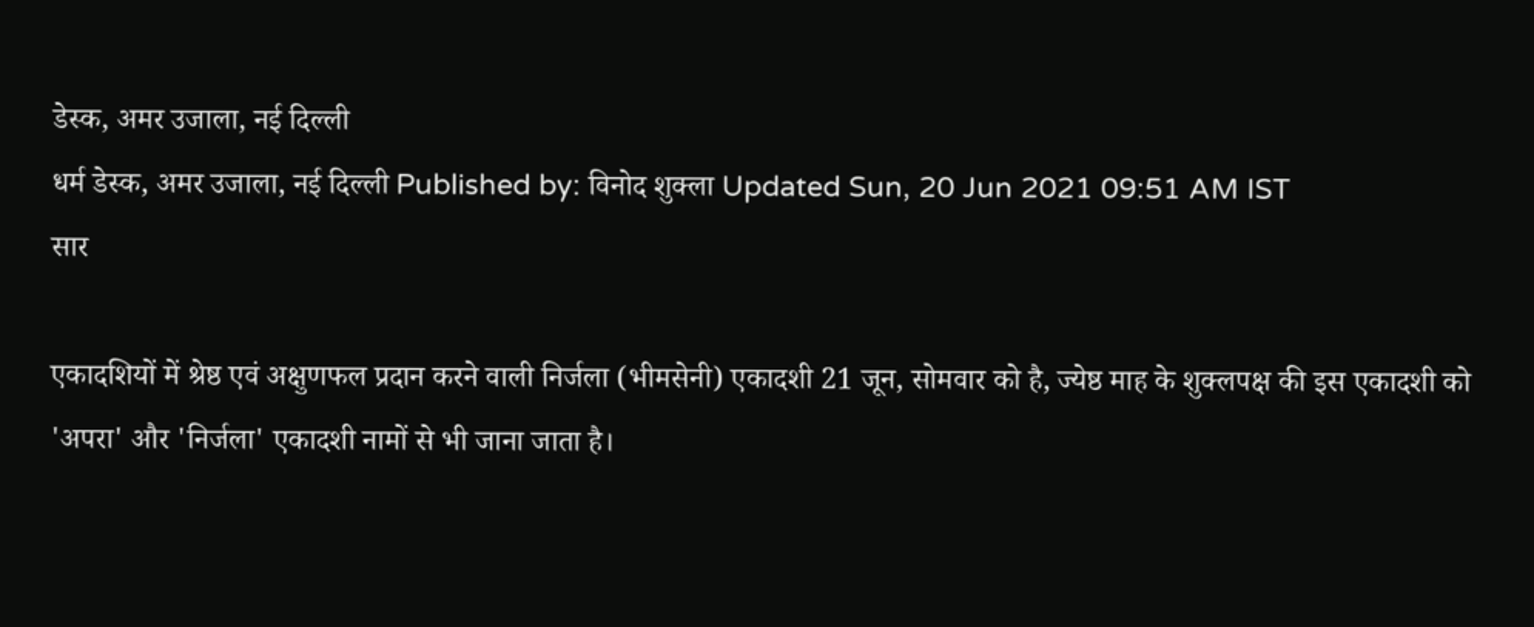डेस्क, अमर उजाला, नई दिल्ली
धर्म डेस्क, अमर उजाला, नई दिल्ली Published by: विनोद शुक्ला Updated Sun, 20 Jun 2021 09:51 AM IST
सार

एकादशियों में श्रेष्ठ एवं अक्षुणफल प्रदान करने वाली निर्जला (भीमसेनी) एकादशी 21 जून, सोमवार को है, ज्येष्ठ माह के शुक्लपक्ष की इस एकादशी को 'अपरा' और 'निर्जला' एकादशी नामों से भी जाना जाता है।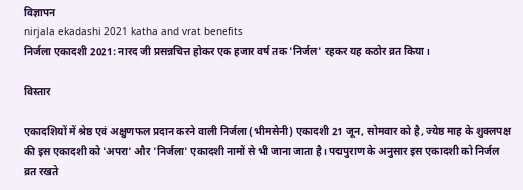विज्ञापन
nirjala ekadashi 2021 katha and vrat benefits
निर्जला एकादशी 2021: नारद जी प्रसन्नचित्त होकर एक हजार वर्ष तक 'निर्जल' रहकर यह कठोर व्रत किया।

विस्तार

एकादशियों में श्रेष्ठ एवं अक्षुणफल प्रदान करने वाली निर्जला (भीमसेनी) एकादशी 21 जून, सोमवार को है, ज्येष्ठ माह के शुक्लपक्ष की इस एकादशी को 'अपरा' और 'निर्जला' एकादशी नामों से भी जाना जाता है। पद्मपुराण के अनुसार इस एकादशी को निर्जल व्रत रखते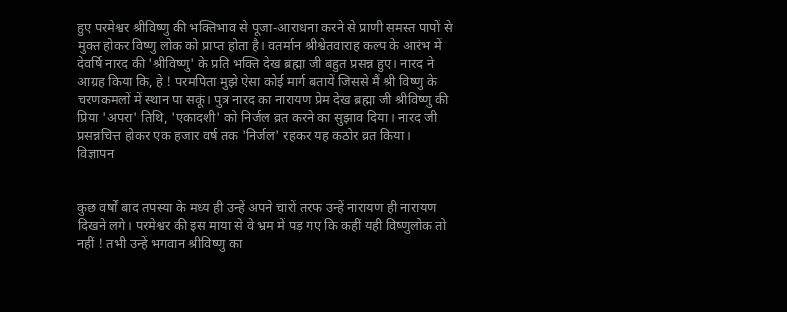हुए परमेश्वर श्रीविष्णु की भक्तिभाव से पूजा-आराधना करने से प्राणी समस्त पापों से मुक्त होकर विष्णु लोक को प्राप्त होता है। वतर्मान श्रीश्वेतवाराह कल्प के आरंभ में देवर्षि नारद की 'श्रीविष्णु' के प्रति भक्ति देख ब्रह्मा जी बहुत प्रसन्न हुए। नारद ने आग्रह किया कि, हे ! परमपिता मुझे ऐसा कोई मार्ग बतायें जिससे मैं श्री विष्णु के चरणकमलों में स्थान पा सकूं। पुत्र नारद का नारायण प्रेम देख ब्रह्मा जी श्रीविष्णु की प्रिया 'अपरा' तिथि, 'एकादशी' को निर्जल व्रत करने का सुझाव दिया। नारद जी प्रसन्नचित्त होकर एक हजार वर्ष तक 'निर्जल' रहकर यह कठोर व्रत किया।
विज्ञापन


कुछ वर्षों बाद तपस्या के मध्य ही उन्हें अपने चारों तरफ उन्हें नारायण ही नारायण दिखने लगे। परमेश्वर की इस माया से वे भ्रम में पड़ गए कि कहीं यही विष्णुलोक तो नहीं ! तभी उन्हें भगवान श्रीविष्णु का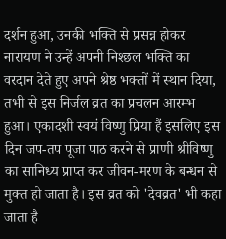दर्शन हुआ, उनकी भक्ति से प्रसन्न होकर नारायण ने उन्हें अपनी निश्छल भक्ति का वरदान देते हुए अपने श्रेष्ठ भक्तों में स्थान दिया, तभी से इस निर्जल व्रत का प्रचलन आरम्भ हुआ। एकादशी स्वयं विष्णु प्रिया हैं इसलिए इस दिन जप-तप पूजा पाठ करने से प्राणी श्रीविष्णु का सानिध्य प्राप्त कर जीवन-मरण के बन्धन से मुक्त हो जाता है। इस व्रत को 'देवव्रत' भी कहा जाता है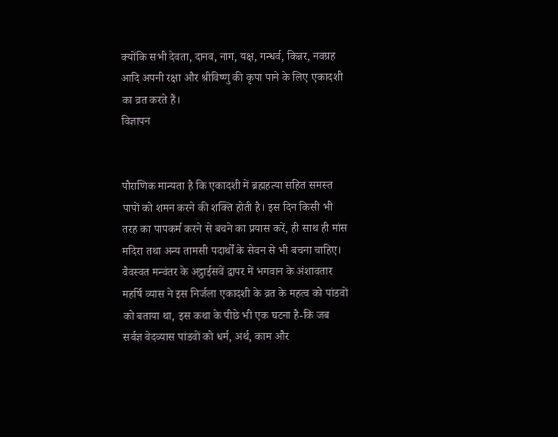क्योंकि सभी देवता, दानव, नाग, यक्ष, गन्धर्व, किन्नर, नवग्रह आदि अपनी रक्षा और श्रीविष्णु की कृपा पाने के लिए एकादशी का व्रत करते हैं।
विज्ञापन


पौराणिक मान्यता है कि एकादशी में ब्रह्महत्या सहित समस्त पापों को शमन करने की शक्ति होती है। इस दिन किसी भी तरह का पापकर्म करने से बचने का प्रयास करें, ही साथ ही मांस मदिरा तथा अन्य तामसी पदार्थों के सेवन से भी बचना चाहिए। वैवस्वत मन्वंतर के अट्ठाईसवें द्वापर में भगवान के अंशावतार महर्षि व्यास ने इस निर्जला एकादशी के व्रत के महत्व को पांडवों को बताया था, इस कथा के पीछे भी एक घटना है-कि जब सर्वज्ञ वेदव्यास पांडवों को धर्म, अर्थ, काम और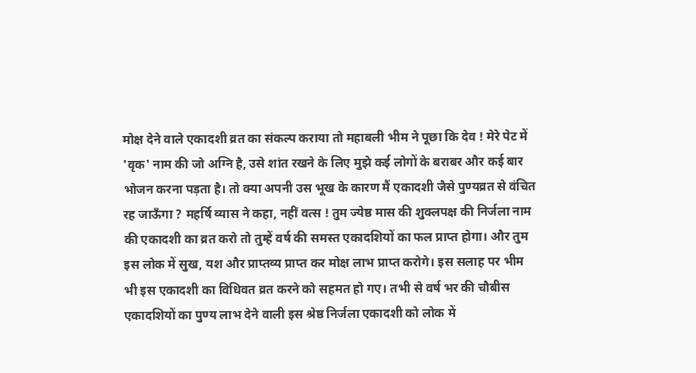मोक्ष देने वाले एकादशी व्रत का संकल्प कराया तो महाबली भीम ने पूछा कि देव ! मेरे पेट में 'वृक' नाम की जो अग्नि है, उसे शांत रखने के लिए मुझे कई लोगों के बराबर और कई बार भोजन करना पड़ता है। तो क्या अपनी उस भूख के कारण मैं एकादशी जैसे पुण्यव्रत से वंचित रह जाऊँगा ? महर्षि व्यास ने कहा, नहीं वत्स ! तुम ज्येष्ठ मास की शुक्लपक्ष की निर्जला नाम की एकादशी का व्रत करो तो तुम्हें वर्ष की समस्त एकादशियों का फल प्राप्त होगा। और तुम इस लोक में सुख, यश और प्राप्तव्य प्राप्त कर मोक्ष लाभ प्राप्त करोगे। इस सलाह पर भीम भी इस एकादशी का विधिवत व्रत करने को सहमत हो गए। तभी से वर्ष भर की चौबीस एकादशियों का पुण्य लाभ देने वाली इस श्रेष्ठ निर्जला एकादशी को लोक में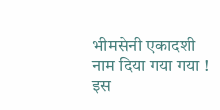भीमसेनी एकादशी नाम दिया गया गया ! इस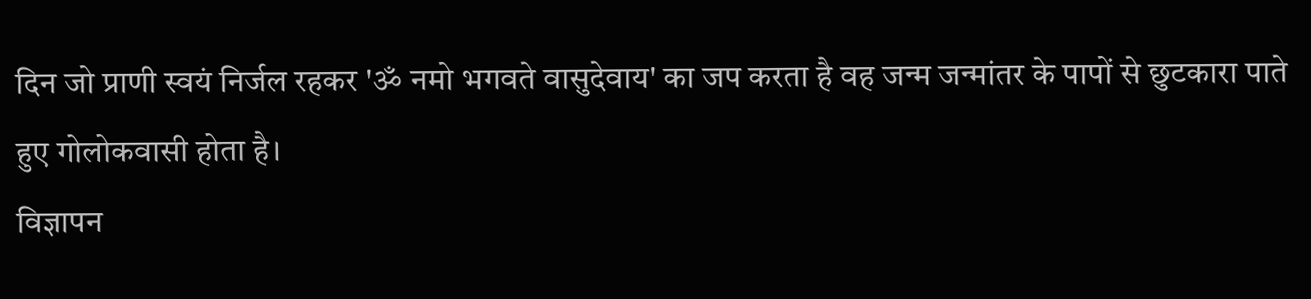दिन जो प्राणी स्वयं निर्जल रहकर 'ॐ नमो भगवते वासुदेवाय' का जप करता है वह जन्म जन्मांतर के पापों से छुटकारा पाते हुए गोलोकवासी होता है।
विज्ञापन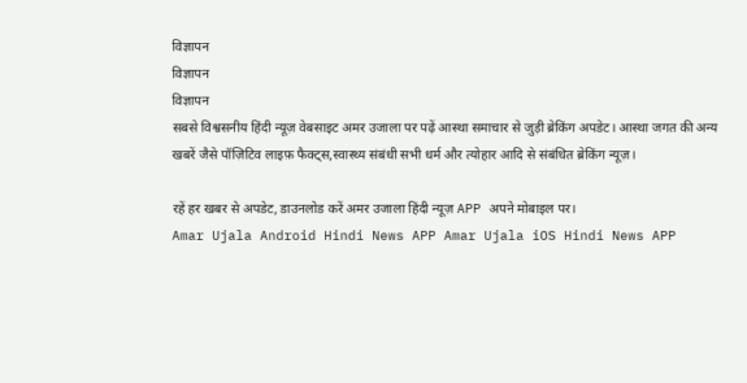विज्ञापन
विज्ञापन
विज्ञापन
सबसे विश्वसनीय हिंदी न्यूज़ वेबसाइट अमर उजाला पर पढ़ें आस्था समाचार से जुड़ी ब्रेकिंग अपडेट। आस्था जगत की अन्य खबरें जैसे पॉज़िटिव लाइफ़ फैक्ट्स,स्वास्थ्य संबंधी सभी धर्म और त्योहार आदि से संबंधित ब्रेकिंग न्यूज़।

रहें हर खबर से अपडेट, डाउनलोड करें अमर उजाला हिंदी न्यूज़ APP अपने मोबाइल पर।
Amar Ujala Android Hindi News APP Amar Ujala iOS Hindi News APP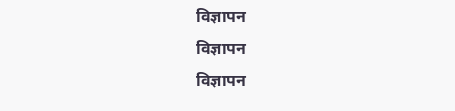विज्ञापन
विज्ञापन
विज्ञापन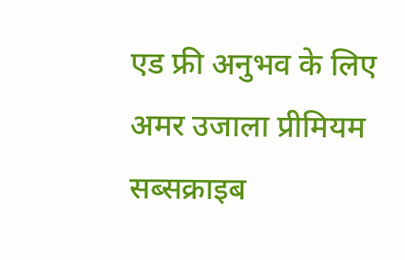एड फ्री अनुभव के लिए अमर उजाला प्रीमियम सब्सक्राइब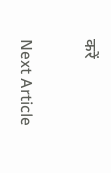करें

Next Article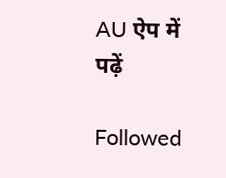AU ऐप में पढ़ें

Followed